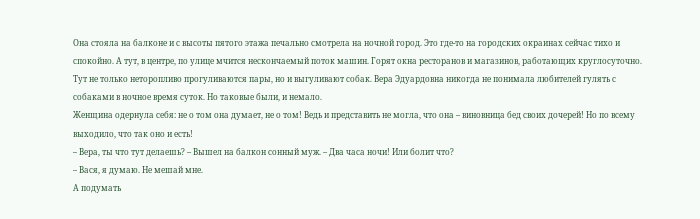Она стояла на балконе и с высоты пятого этажа печально смотрела на ночной город. Это где-то на городских окраинах сейчас тихо и спокойно. А тут, в центре, по улице мчится нескончаемый поток машин. Горят окна ресторанов и магазинов, работающих круглосуточно.
Тут не только неторопливо прогуливаются пары, но и выгуливают собак. Вера Эдуардовна никогда не понимала любителей гулять с собаками в ночное время суток. Но таковые были, и немало.
Женщина одернула себя: не о том она думает, не о том! Ведь и представить не могла, что она – виновница бед своих дочерей! Но по всему выходило, что так оно и есть!
– Вера, ты что тут делаешь? – Вышел на балкон сонный муж. – Два часа ночи! Или болит что?
– Вася, я думаю. Не мешай мне.
А подумать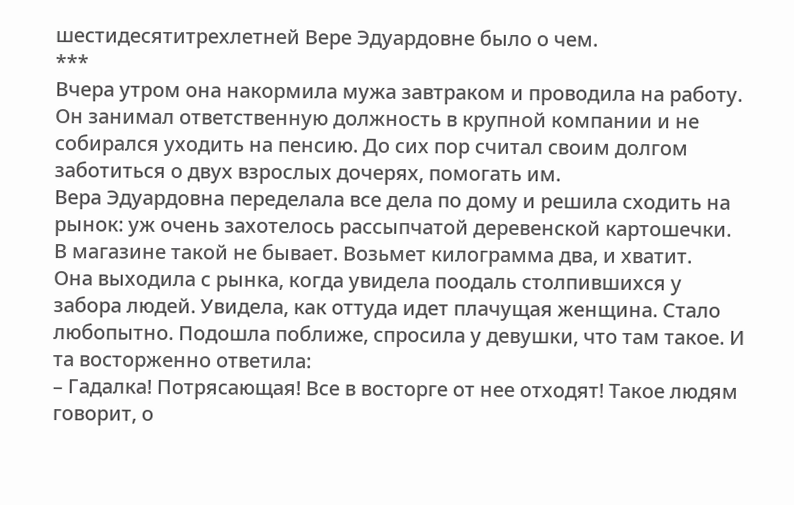шестидесятитрехлетней Вере Эдуардовне было о чем.
***
Вчера утром она накормила мужа завтраком и проводила на работу. Он занимал ответственную должность в крупной компании и не собирался уходить на пенсию. До сих пор считал своим долгом заботиться о двух взрослых дочерях, помогать им.
Вера Эдуардовна переделала все дела по дому и решила сходить на рынок: уж очень захотелось рассыпчатой деревенской картошечки. В магазине такой не бывает. Возьмет килограмма два, и хватит.
Она выходила с рынка, когда увидела поодаль столпившихся у забора людей. Увидела, как оттуда идет плачущая женщина. Стало любопытно. Подошла поближе, спросила у девушки, что там такое. И та восторженно ответила:
– Гадалка! Потрясающая! Все в восторге от нее отходят! Такое людям говорит, о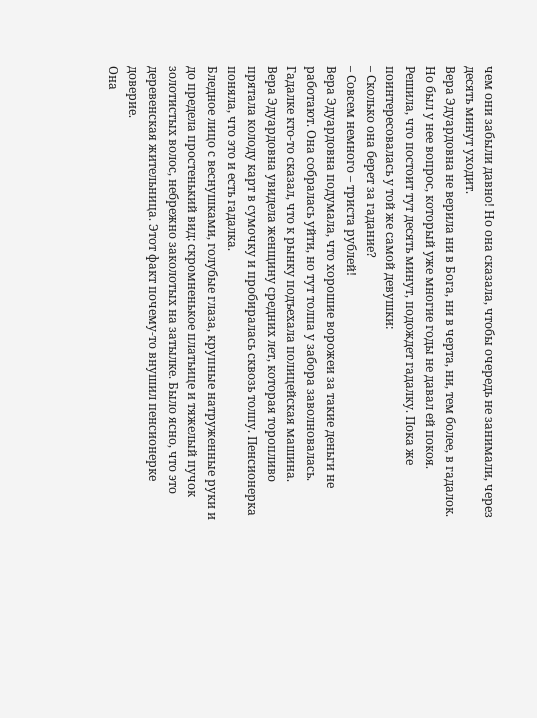чем они забыли давно! Но она сказала, чтобы очередь не занимали, через десять минут уходит.
Вера Эдуардовна не верила ни в Бога, ни в черта, ни, тем более, в гадалок. Но был у нее вопрос, который уже многие годы не давал ей покоя. Решила, что постоит тут десять минут, подождет гадалку. Пока же поинтересовалась у той же самой девушки:
– Сколько она берет за гадание?
– Совсем немного – триста рублей!
Вера Эдуардовна подумала, что хорошие ворожеи за такие деньги не работают. Она собралась уйти, но тут толпа у забора заволновалась. Гадалке кто-то сказал, что к рынку подъехала полицейская машина.
Вера Эдуардовна увидела женщину средних лет, которая торопливо прятала колоду карт в сумочку и пробиралась сквозь толпу. Пенсионерка поняла, что это и есть гадалка.
Бледное лицо с веснушками, голубые глаза, крупные натруженные руки и до предела простенький вид: скромненькое платьице и тяжелый пучок золотистых волос, небрежно заколотых на затылке. Было ясно, что это деревенская жительница. Этот факт почему-то внушил пенсионерке доверие.
Она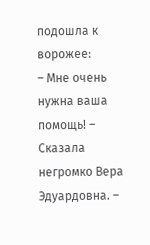подошла к ворожее:
– Мне очень нужна ваша помощь! – Сказала негромко Вера Эдуардовна. –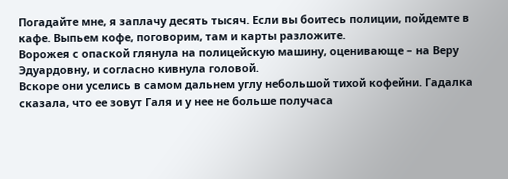Погадайте мне, я заплачу десять тысяч. Если вы боитесь полиции, пойдемте в кафе. Выпьем кофе, поговорим, там и карты разложите.
Ворожея с опаской глянула на полицейскую машину, оценивающе – на Веру Эдуардовну, и согласно кивнула головой.
Вскоре они уселись в самом дальнем углу небольшой тихой кофейни. Гадалка сказала, что ее зовут Галя и у нее не больше получаса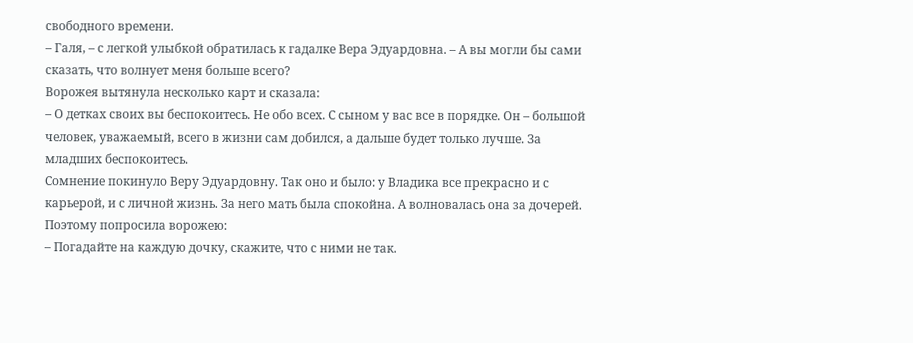свободного времени.
– Галя, – с легкой улыбкой обратилась к гадалке Вера Эдуардовна. – А вы могли бы сами сказать, что волнует меня больше всего?
Ворожея вытянула несколько карт и сказала:
– О детках своих вы беспокоитесь. Не обо всех. С сыном у вас все в порядке. Он – большой человек, уважаемый, всего в жизни сам добился, а дальше будет только лучше. За младших беспокоитесь.
Сомнение покинуло Веру Эдуардовну. Так оно и было: у Владика все прекрасно и с карьерой, и с личной жизнь. За него мать была спокойна. А волновалась она за дочерей. Поэтому попросила ворожею:
– Погадайте на каждую дочку, скажите, что с ними не так.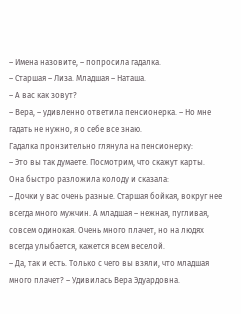– Имена назовите, – попросила гадалка.
– Старшая – Лиза. Младшая – Наташа.
– А вас как зовут?
– Вера, – удивленно ответила пенсионерка. – Но мне гадать не нужно, я о себе все знаю.
Гадалка пронзительно глянула на пенсионерку:
– Это вы так думаете. Посмотрим, что скажут карты.
Она быстро разложила колоду и сказала:
– Дочки у вас очень разные. Старшая бойкая, вокруг нее всегда много мужчин. А младшая – нежная, пугливая, совсем одинокая. Очень много плачет, но на людях всегда улыбается, кажется всем веселой.
– Да, так и есть. Только с чего вы взяли, что младшая много плачет? – Удивилась Вера Эдуардовна.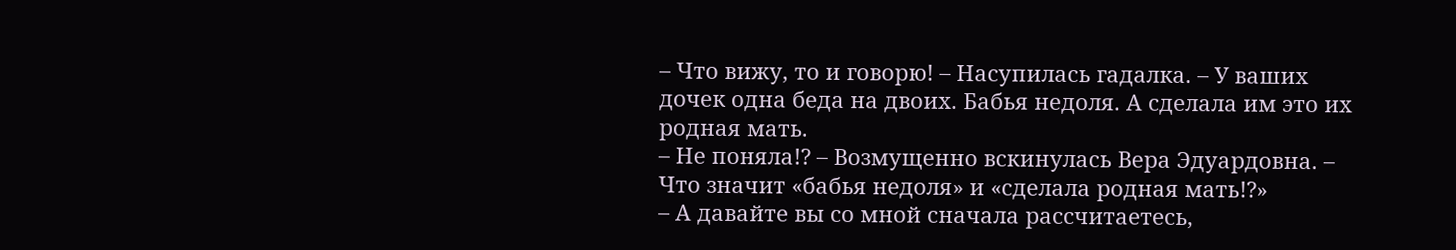– Что вижу, то и говорю! – Насупилась гадалка. – У ваших дочек одна беда на двоих. Бабья недоля. А сделала им это их родная мать.
– Не поняла!? – Возмущенно вскинулась Вера Эдуардовна. – Что значит «бабья недоля» и «сделала родная мать!?»
– А давайте вы со мной сначала рассчитаетесь,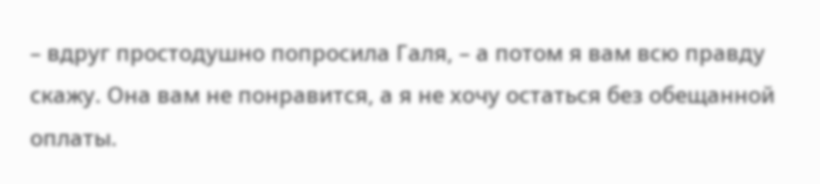– вдруг простодушно попросила Галя, – а потом я вам всю правду скажу. Она вам не понравится, а я не хочу остаться без обещанной оплаты.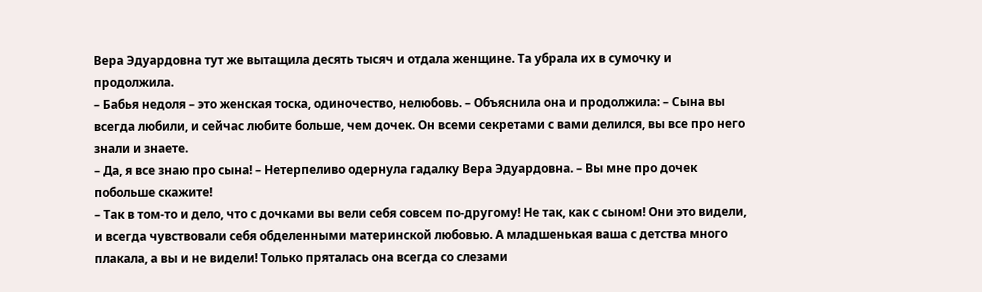Вера Эдуардовна тут же вытащила десять тысяч и отдала женщине. Та убрала их в сумочку и продолжила.
– Бабья недоля – это женская тоска, одиночество, нелюбовь. – Объяснила она и продолжила: – Сына вы всегда любили, и сейчас любите больше, чем дочек. Он всеми секретами с вами делился, вы все про него знали и знаете.
– Да, я все знаю про сына! – Нетерпеливо одернула гадалку Вера Эдуардовна. – Вы мне про дочек побольше скажите!
– Так в том-то и дело, что с дочками вы вели себя совсем по-другому! Не так, как с сыном! Они это видели, и всегда чувствовали себя обделенными материнской любовью. А младшенькая ваша с детства много плакала, а вы и не видели! Только пряталась она всегда со слезами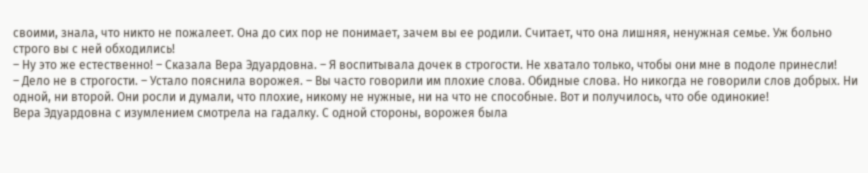своими, знала, что никто не пожалеет. Она до сих пор не понимает, зачем вы ее родили. Считает, что она лишняя, ненужная семье. Уж больно строго вы с ней обходились!
– Ну это же естественно! – Сказала Вера Эдуардовна. – Я воспитывала дочек в строгости. Не хватало только, чтобы они мне в подоле принесли!
– Дело не в строгости. – Устало пояснила ворожея. – Вы часто говорили им плохие слова. Обидные слова. Но никогда не говорили слов добрых. Ни одной, ни второй. Они росли и думали, что плохие, никому не нужные, ни на что не способные. Вот и получилось, что обе одинокие!
Вера Эдуардовна с изумлением смотрела на гадалку. С одной стороны, ворожея была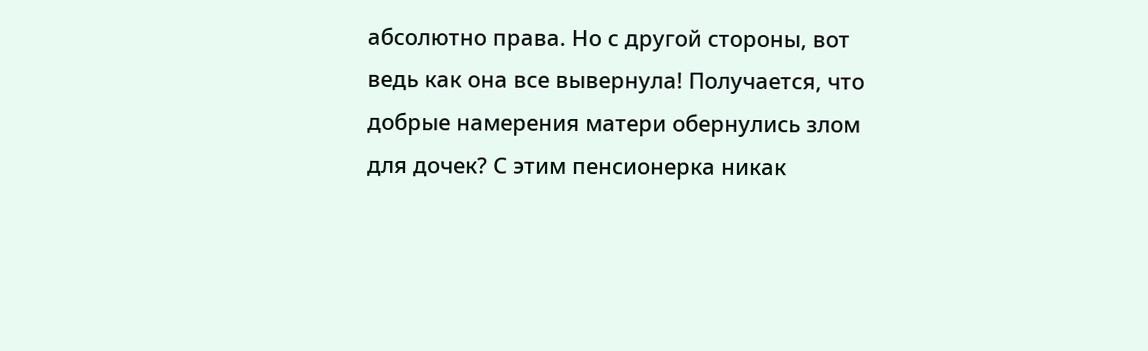абсолютно права. Но с другой стороны, вот ведь как она все вывернула! Получается, что добрые намерения матери обернулись злом для дочек? С этим пенсионерка никак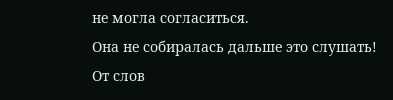не могла согласиться.
Она не собиралась дальше это слушать! От слов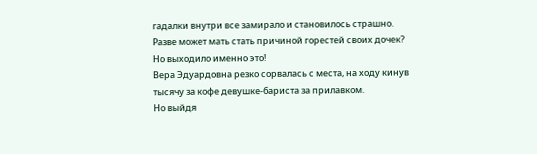гадалки внутри все замирало и становилось страшно. Разве может мать стать причиной горестей своих дочек? Но выходило именно это!
Вера Эдуардовна резко сорвалась с места, на ходу кинув тысячу за кофе девушке-бариста за прилавком.
Но выйдя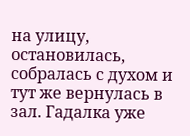на улицу, остановилась, собралась с духом и тут же вернулась в зал. Гадалка уже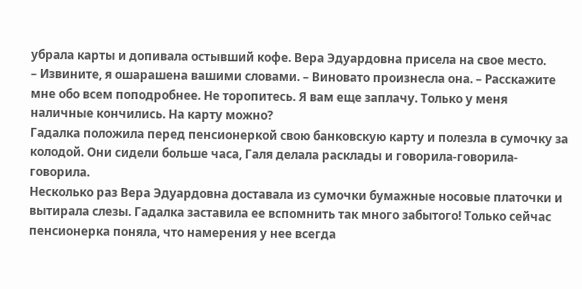убрала карты и допивала остывший кофе. Вера Эдуардовна присела на свое место.
– Извините, я ошарашена вашими словами. – Виновато произнесла она. – Расскажите мне обо всем поподробнее. Не торопитесь. Я вам еще заплачу. Только у меня наличные кончились. На карту можно?
Гадалка положила перед пенсионеркой свою банковскую карту и полезла в сумочку за колодой. Они сидели больше часа, Галя делала расклады и говорила-говорила-говорила.
Несколько раз Вера Эдуардовна доставала из сумочки бумажные носовые платочки и вытирала слезы. Гадалка заставила ее вспомнить так много забытого! Только сейчас пенсионерка поняла, что намерения у нее всегда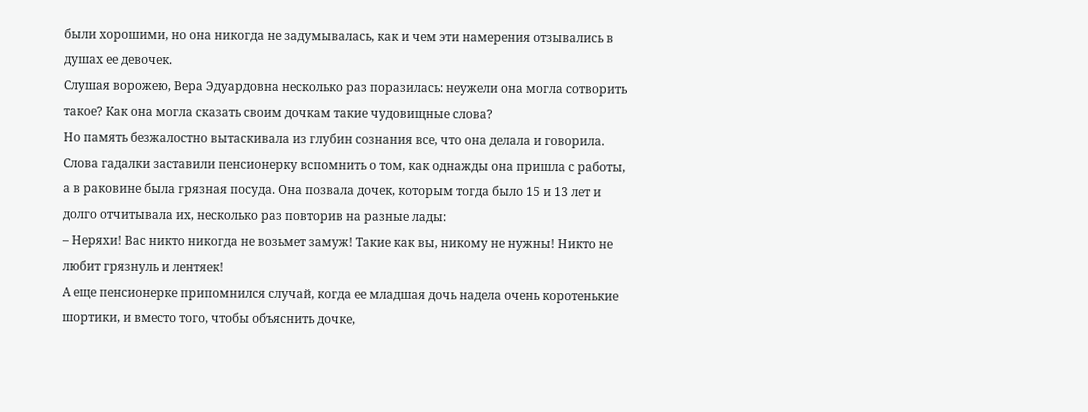были хорошими, но она никогда не задумывалась, как и чем эти намерения отзывались в душах ее девочек.
Слушая ворожею, Вера Эдуардовна несколько раз поразилась: неужели она могла сотворить такое? Как она могла сказать своим дочкам такие чудовищные слова?
Но память безжалостно вытаскивала из глубин сознания все, что она делала и говорила. Слова гадалки заставили пенсионерку вспомнить о том, как однажды она пришла с работы, а в раковине была грязная посуда. Она позвала дочек, которым тогда было 15 и 13 лет и долго отчитывала их, несколько раз повторив на разные лады:
– Неряхи! Вас никто никогда не возьмет замуж! Такие как вы, никому не нужны! Никто не любит грязнуль и лентяек!
А еще пенсионерке припомнился случай, когда ее младшая дочь надела очень коротенькие шортики, и вместо того, чтобы объяснить дочке,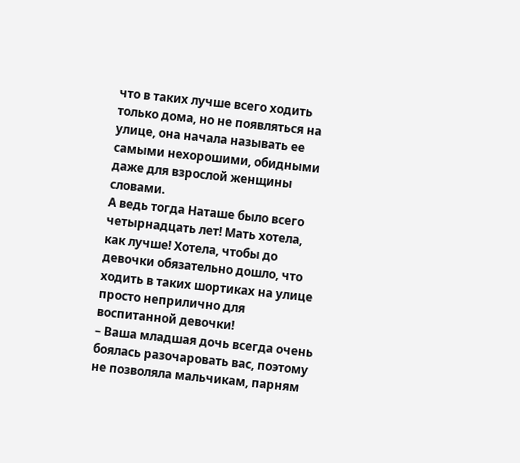что в таких лучше всего ходить только дома, но не появляться на улице, она начала называть ее самыми нехорошими, обидными даже для взрослой женщины словами.
А ведь тогда Наташе было всего четырнадцать лет! Мать хотела, как лучше! Хотела, чтобы до девочки обязательно дошло, что ходить в таких шортиках на улице просто неприлично для воспитанной девочки!
– Ваша младшая дочь всегда очень боялась разочаровать вас, поэтому не позволяла мальчикам, парням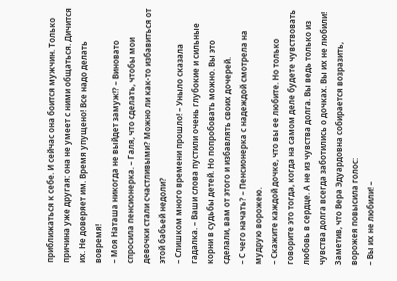приближаться к себе. И сейчас она боится мужчин. Только причина уже другая: она не умеет с ними общаться. Дичится их. Не доверяет им. Время упущено! Все надо делать вовремя!
– Моя Наташа никогда не выйдет замуж!? – Виновато спросила пенсионерка. – Галя, что сделать, чтобы мои девочки стали счастливыми? Можно ли как-то избавиться от этой бабьей недоли?
– Слишком много времени прошло! – Уныло сказала гадалка. – Ваши слова пустили очень глубокие и сильные корни в судьбы детей. Но попробовать можно. Вы это сделали, вам от этого и избавлять своих дочерей.
– С чего начать? – Пенсионерка с надеждой смотрела на мудрую ворожею.
– Скажите каждой дочке, что вы ее любите. Но только говорите это тогда, когда на самом деле будете чувствовать любовь в сердце. А не из чувства долга. Вы ведь только из чувства долга всегда заботились о дочках. Вы их не любили!
Заметив, что Вера Эдуардовна собирается возразить, ворожея повысила голос:
– Вы их не любили! –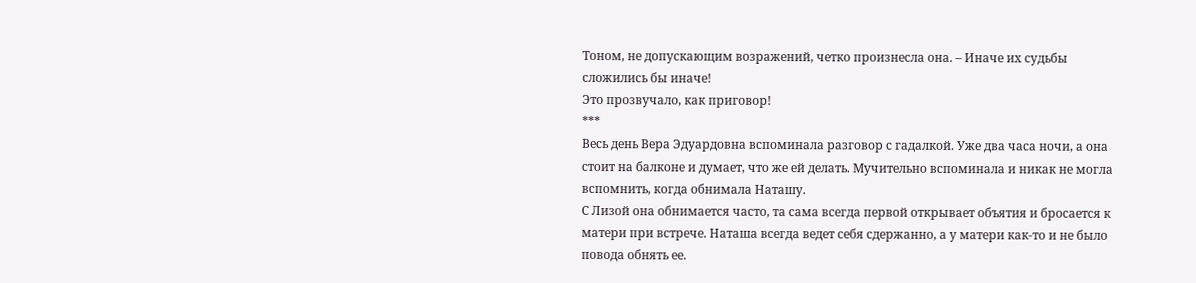Тоном, не допускающим возражений, четко произнесла она. – Иначе их судьбы сложились бы иначе!
Это прозвучало, как приговор!
***
Весь день Вера Эдуардовна вспоминала разговор с гадалкой. Уже два часа ночи, а она стоит на балконе и думает, что же ей делать. Мучительно вспоминала и никак не могла вспомнить, когда обнимала Наташу.
С Лизой она обнимается часто, та сама всегда первой открывает объятия и бросается к матери при встрече. Наташа всегда ведет себя сдержанно, а у матери как-то и не было повода обнять ее.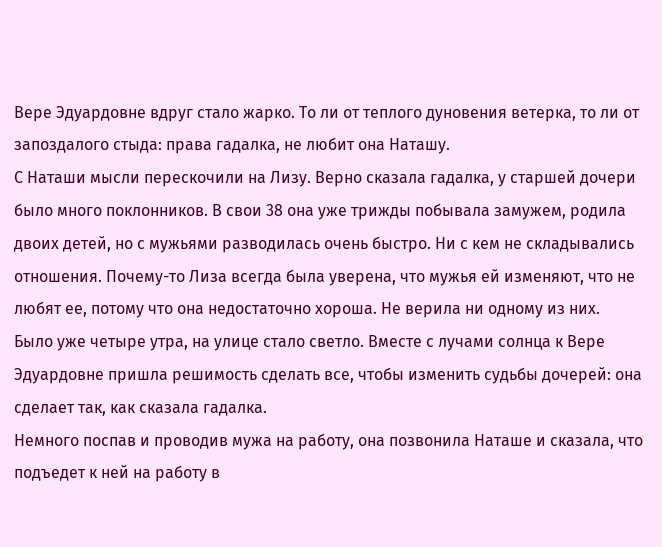Вере Эдуардовне вдруг стало жарко. То ли от теплого дуновения ветерка, то ли от запоздалого стыда: права гадалка, не любит она Наташу.
С Наташи мысли перескочили на Лизу. Верно сказала гадалка, у старшей дочери было много поклонников. В свои 38 она уже трижды побывала замужем, родила двоих детей, но с мужьями разводилась очень быстро. Ни с кем не складывались отношения. Почему-то Лиза всегда была уверена, что мужья ей изменяют, что не любят ее, потому что она недостаточно хороша. Не верила ни одному из них.
Было уже четыре утра, на улице стало светло. Вместе с лучами солнца к Вере Эдуардовне пришла решимость сделать все, чтобы изменить судьбы дочерей: она сделает так, как сказала гадалка.
Немного поспав и проводив мужа на работу, она позвонила Наташе и сказала, что подъедет к ней на работу в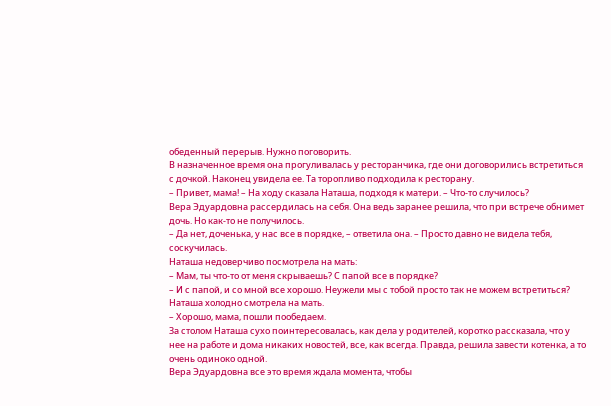обеденный перерыв. Нужно поговорить.
В назначенное время она прогуливалась у ресторанчика, где они договорились встретиться с дочкой. Наконец увидела ее. Та торопливо подходила к ресторану.
– Привет, мама! – На ходу сказала Наташа, подходя к матери. – Что-то случилось?
Вера Эдуардовна рассердилась на себя. Она ведь заранее решила, что при встрече обнимет дочь. Но как-то не получилось.
– Да нет, доченька, у нас все в порядке, – ответила она. – Просто давно не видела тебя, соскучилась.
Наташа недоверчиво посмотрела на мать:
– Мам, ты что-то от меня скрываешь? С папой все в порядке?
– И с папой, и со мной все хорошо. Неужели мы с тобой просто так не можем встретиться?
Наташа холодно смотрела на мать.
– Хорошо, мама, пошли пообедаем.
За столом Наташа сухо поинтересовалась, как дела у родителей, коротко рассказала, что у нее на работе и дома никаких новостей, все, как всегда. Правда, решила завести котенка, а то очень одиноко одной.
Вера Эдуардовна все это время ждала момента, чтобы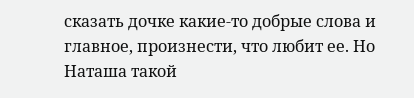сказать дочке какие-то добрые слова и главное, произнести, что любит ее. Но Наташа такой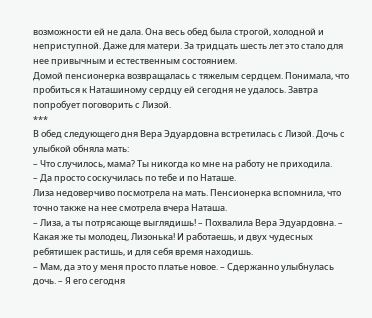возможности ей не дала. Она весь обед была строгой, холодной и неприступной. Даже для матери. За тридцать шесть лет это стало для нее привычным и естественным состоянием.
Домой пенсионерка возвращалась с тяжелым сердцем. Понимала, что пробиться к Наташиному сердцу ей сегодня не удалось. Завтра попробует поговорить с Лизой.
***
В обед следующего дня Вера Эдуардовна встретилась с Лизой. Дочь с улыбкой обняла мать:
– Что случилось, мама? Ты никогда ко мне на работу не приходила.
– Да просто соскучилась по тебе и по Наташе.
Лиза недоверчиво посмотрела на мать. Пенсионерка вспомнила, что точно также на нее смотрела вчера Наташа.
– Лиза, а ты потрясающе выглядишь! – Похвалила Вера Эдуардовна. – Какая же ты молодец, Лизонька! И работаешь, и двух чудесных ребятишек растишь, и для себя время находишь.
– Мам, да это у меня просто платье новое. – Сдержанно улыбнулась дочь. – Я его сегодня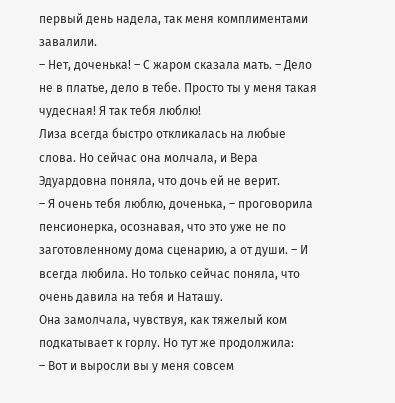первый день надела, так меня комплиментами завалили.
– Нет, доченька! – С жаром сказала мать. – Дело не в платье, дело в тебе. Просто ты у меня такая чудесная! Я так тебя люблю!
Лиза всегда быстро откликалась на любые слова. Но сейчас она молчала, и Вера Эдуардовна поняла, что дочь ей не верит.
– Я очень тебя люблю, доченька, – проговорила пенсионерка, осознавая, что это уже не по заготовленному дома сценарию, а от души. – И всегда любила. Но только сейчас поняла, что очень давила на тебя и Наташу.
Она замолчала, чувствуя, как тяжелый ком подкатывает к горлу. Но тут же продолжила:
– Вот и выросли вы у меня совсем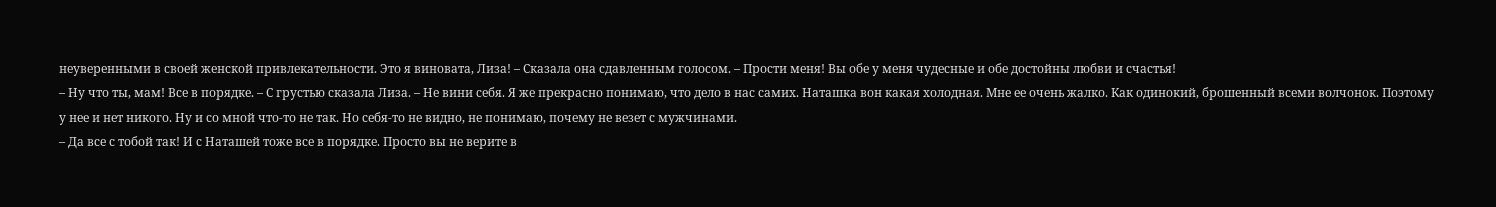неуверенными в своей женской привлекательности. Это я виновата, Лиза! – Сказала она сдавленным голосом. – Прости меня! Вы обе у меня чудесные и обе достойны любви и счастья!
– Ну что ты, мам! Все в порядке. – С грустью сказала Лиза. – Не вини себя. Я же прекрасно понимаю, что дело в нас самих. Наташка вон какая холодная. Мне ее очень жалко. Как одинокий, брошенный всеми волчонок. Поэтому у нее и нет никого. Ну и со мной что-то не так. Но себя-то не видно, не понимаю, почему не везет с мужчинами.
– Да все с тобой так! И с Наташей тоже все в порядке. Просто вы не верите в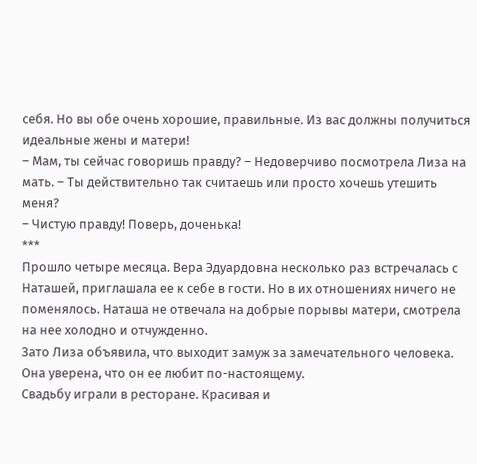себя. Но вы обе очень хорошие, правильные. Из вас должны получиться идеальные жены и матери!
– Мам, ты сейчас говоришь правду? – Недоверчиво посмотрела Лиза на мать. – Ты действительно так считаешь или просто хочешь утешить меня?
– Чистую правду! Поверь, доченька!
***
Прошло четыре месяца. Вера Эдуардовна несколько раз встречалась с Наташей, приглашала ее к себе в гости. Но в их отношениях ничего не поменялось. Наташа не отвечала на добрые порывы матери, смотрела на нее холодно и отчужденно.
Зато Лиза объявила, что выходит замуж за замечательного человека. Она уверена, что он ее любит по-настоящему.
Свадьбу играли в ресторане. Красивая и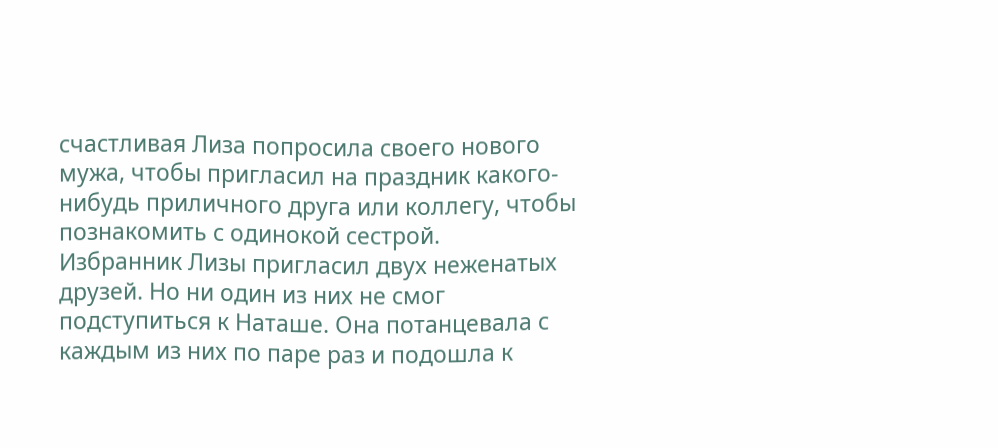счастливая Лиза попросила своего нового мужа, чтобы пригласил на праздник какого-нибудь приличного друга или коллегу, чтобы познакомить с одинокой сестрой.
Избранник Лизы пригласил двух неженатых друзей. Но ни один из них не смог подступиться к Наташе. Она потанцевала с каждым из них по паре раз и подошла к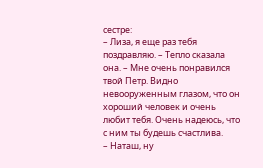сестре:
– Лиза, я еще раз тебя поздравляю. – Тепло сказала она. – Мне очень понравился твой Петр. Видно невооруженным глазом, что он хороший человек и очень любит тебя. Очень надеюсь, что с ним ты будешь счастлива.
– Наташ, ну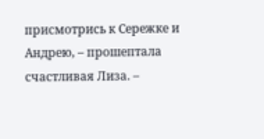присмотрись к Сережке и Андрею, – прошептала счастливая Лиза. –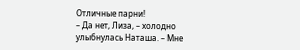Отличные парни!
– Да нет, Лиза, – холодно улыбнулась Наташа. – Мне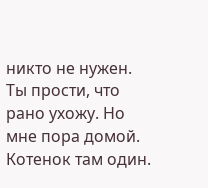никто не нужен. Ты прости, что рано ухожу. Но мне пора домой. Котенок там один.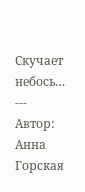Скучает небось…
---
Автор: Анна Горская